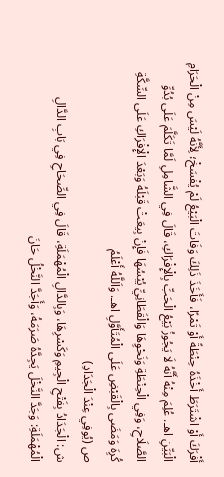أَفْرَكَ أَوْ اشْتَرَطَ أَخْذَهُ حِنْطَةً أَوْ تَمْرًا، فَأَخَذَ ذَلِكَ وَفَاتَ الْبَيْعُ لَمْ يُفْسَخْ؛ لِأَنَّهُ لَيْسَ مِنْ الْحَرَامِ الْبَيِّنِ اهـ. عُلِمَ مِنْهُ أَنَّهُ لَا يَجُوزُ بَيْعُ الْحَبِّ بِالْإِفْرَاكِ، قَالَ فِي الشَّامِلِ لَمَّا تَكَلَّمَ عَلَى بُدُوِّ الصَّلَاحِ، وَفِي الْحِنْطَةِ وَنَحْوِهَا وَالْقَطَانِيِّ يُبْسُهَا فَإِنْ بِيعَتْ قَبْلَهُ وَبَعْدَ الْإِفْرَاكِ عَلَى السِّكَّةِ كُرِهَ وَمَضَى بِالْقَبْضِ عَلَى الْمُتَأَوَّلِ اهـ. وَاَللَّهُ أَعْلَمُ
ص (يُوفِي عِنْدَ الْجَدَادِ)
ش: الْجَدَادُ بِفَتْحِ الْجِيمِ وَكَسْرِهَا، وَبِالدَّالِ الْمُهْمَلَةِ، قَالَ فِي الصِّحَاحِ فِي بَابِ الدَّالِ الْمُهْمَلَةِ: وَجَدَّ النَّخْلَ يَجِدَّهُ صَرَمَهُ، وَأَجَدَّ النَّخْلُ حَانَ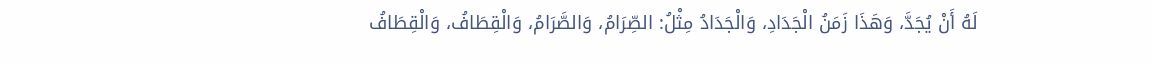لَهُ أَنْ يُجَدَّ، وَهَذَا زَمَنُ الْجَدَادِ، وَالْجَدَادُ مِثْلُ: الصِّرَامُ، وَالصَّرَامُ، وَالْقِطَافُ، وَالْقِطَافُ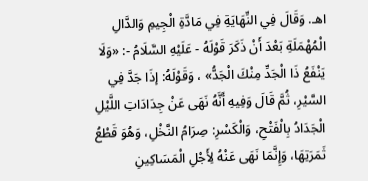اهـ. وَقَالَ فِي النِّهَايَةِ فِي مَادَّةِ الْجِيمِ وَالدَّالِ الْمُهْمَلَةِ بَعْدَ أَنْ ذَكَرَ قَوْلَهُ - عَلَيْهِ السَّلَامُ -: «وَلَا يَنْفَعُ ذَا الْجَدِّ مِنْكَ الْجَدُّ» ، وَقَوْلَهُ: إذَا جَدَّ فِي السَّيْرِ، ثُمَّ قَالَ وَفِيهِ أَنَّهُ نَهَى عَنْ جِدَادَاتِ اللَّيْلِ الْجَدَادُ بِالْفَتْحِ، وَالْكَسْرِ: صِرَامُ النَّخْلِ، وَهُوَ قَطْعُ ثَمَرَتِهَا، وَإِنَّمَا نَهَى عَنْهُ لِأَجْلِ الْمَسَاكِينِ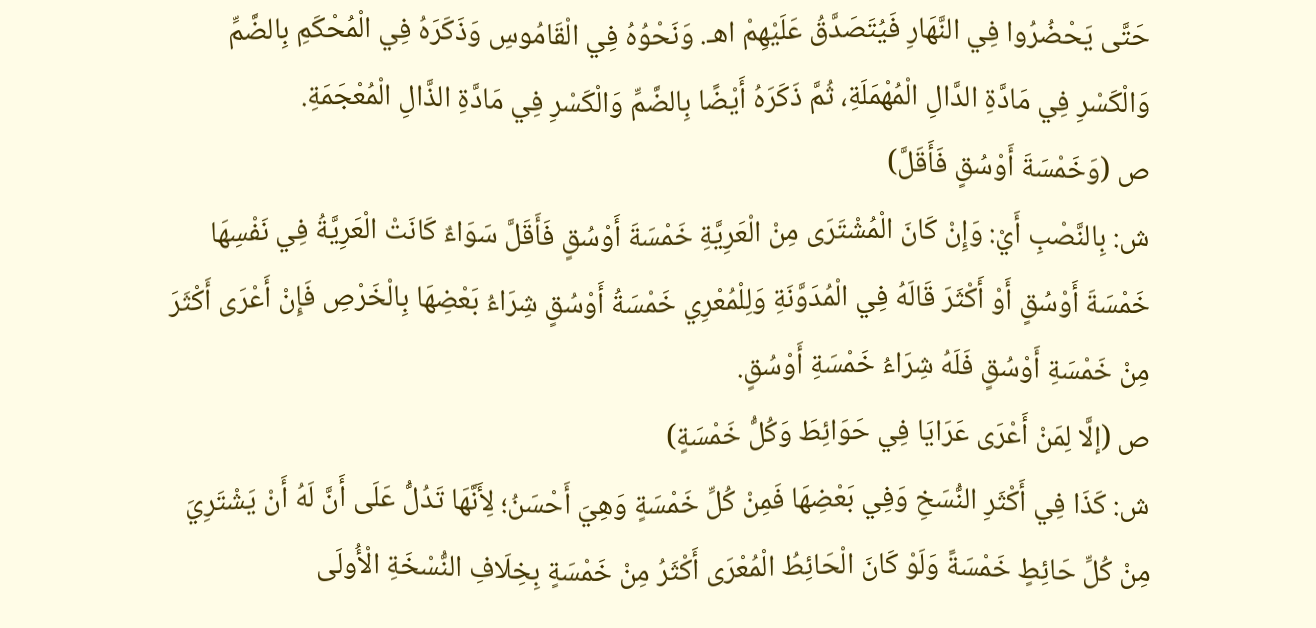حَتَّى يَحْضُرُوا فِي النَّهَارِ فَيُتَصَدَّقُ عَلَيْهِمْ اهـ. وَنَحْوُهُ فِي الْقَامُوسِ وَذَكَرَهُ فِي الْمُحْكَمِ بِالضَّمِّ وَالْكَسْرِ فِي مَادَّةِ الدَّالِ الْمُهْمَلَةِ، ثُمَّ ذَكَرَهُ أَيْضًا بِالضَّمِّ وَالْكَسْرِ فِي مَادَّةِ الذَّالِ الْمُعْجَمَةِ.
ص (وَخَمْسَةَ أَوْسُقٍ فَأَقَلَّ)
ش: بِالنَّصْبِ أَيْ: وَإِنْ كَانَ الْمُشْتَرَى مِنْ الْعَرِيَّةِ خَمْسَةَ أَوْسُقٍ فَأَقَلَّ سَوَاءٌ كَانَتْ الْعَرِيَّةُ فِي نَفْسِهَا خَمْسَةَ أَوْسُقٍ أَوْ أَكْثَرَ قَالَهُ فِي الْمُدَوَّنَةِ وَلِلْمُعْرِي خَمْسَةُ أَوْسُقٍ شِرَاءُ بَعْضِهَا بِالْخَرْصِ فَإِنْ أَعْرَى أَكْثَرَ مِنْ خَمْسَةِ أَوْسُقٍ فَلَهُ شِرَاءُ خَمْسَةِ أَوْسُقٍ.
ص (إلَّا لِمَنْ أَعْرَى عَرَايَا فِي حَوَائِطَ وَكُلُّ خَمْسَةٍ)
ش: كَذَا فِي أَكْثَرِ النُّسَخِ وَفِي بَعْضِهَا فَمِنْ كُلِّ خَمْسَةٍ وَهِيَ أَحْسَنُ؛ لِأَنَّهَا تَدُلُّ عَلَى أَنَّ لَهُ أَنْ يَشْتَرِيَ مِنْ كُلِّ حَائِطٍ خَمْسَةً وَلَوْ كَانَ الْحَائِطُ الْمُعْرَى أَكْثَرُ مِنْ خَمْسَةٍ بِخِلَافِ النُّسْخَةِ الْأُولَى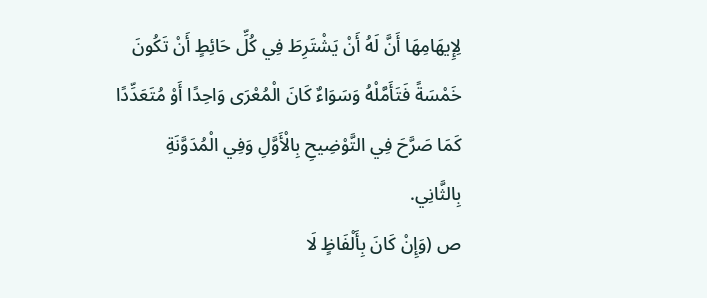لِإِيهَامِهَا أَنَّ لَهُ أَنْ يَشْتَرِطَ فِي كُلِّ حَائِطٍ أَنْ تَكُونَ خَمْسَةً فَتَأَمَّلْهُ وَسَوَاءٌ كَانَ الْمُعْرَى وَاحِدًا أَوْ مُتَعَدِّدًا كَمَا صَرَّحَ فِي التَّوْضِيحِ بِالْأَوَّلِ وَفِي الْمُدَوَّنَةِ بِالثَّانِي.
ص (وَإِنْ كَانَ بِأَلْفَاظٍ لَا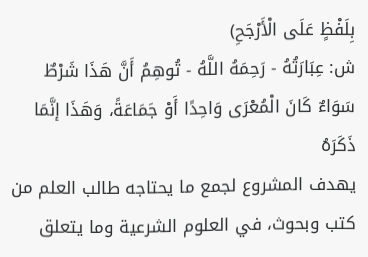بِلَفْظٍ عَلَى الْأَرْجَحِ)
ش: عِبَارَتُهُ - رَحِمَهُ اللَّهُ - تُوهِمُ أَنَّ هَذَا شَرْطٌ سَوَاءٌ كَانَ الْمُعْرَى وَاحِدًا أَوْ جَمَاعَةً، وَهَذَا إنَّمَا ذَكَرَهُ
يهدف المشروع لجمع ما يحتاجه طالب العلم من كتب وبحوث، في العلوم الشرعية وما يتعلق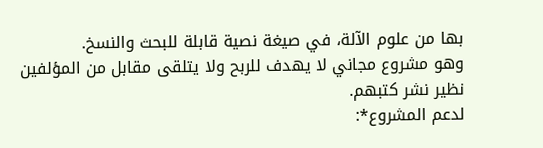بها من علوم الآلة، في صيغة نصية قابلة للبحث والنسخ.
وهو مشروع مجاني لا يهدف للربح ولا يتلقى مقابل من المؤلفين نظير نشر كتبهم.
لدعم المشروع*: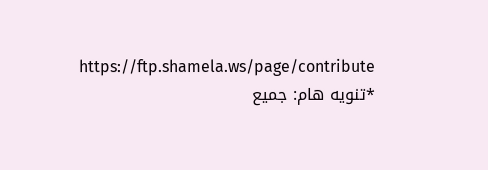https://ftp.shamela.ws/page/contribute
*تنويه هام: جميع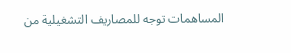المساهمات توجه للمصاريف التشغيلية من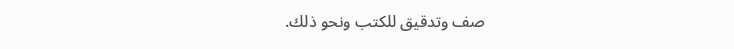صف وتدقيق للكتب ونحو ذلك.